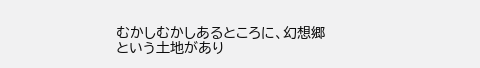むかしむかしあるところに、幻想郷という土地があり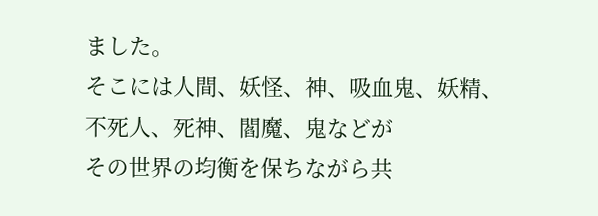ました。
そこには人間、妖怪、神、吸血鬼、妖精、不死人、死神、閻魔、鬼などが
その世界の均衡を保ちながら共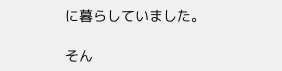に暮らしていました。

そん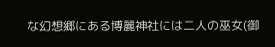な幻想郷にある博麗神社には二人の巫女(御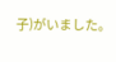子)がいました。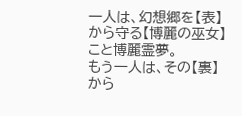一人は、幻想郷を【表】から守る【博麗の巫女】こと博麗霊夢。
もう一人は、その【裏】から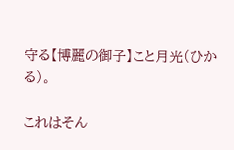守る【博麗の御子】こと月光(ひかる)。

これはそん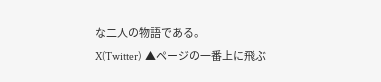な二人の物語である。
X(Twitter)  ▲ページの一番上に飛ぶ